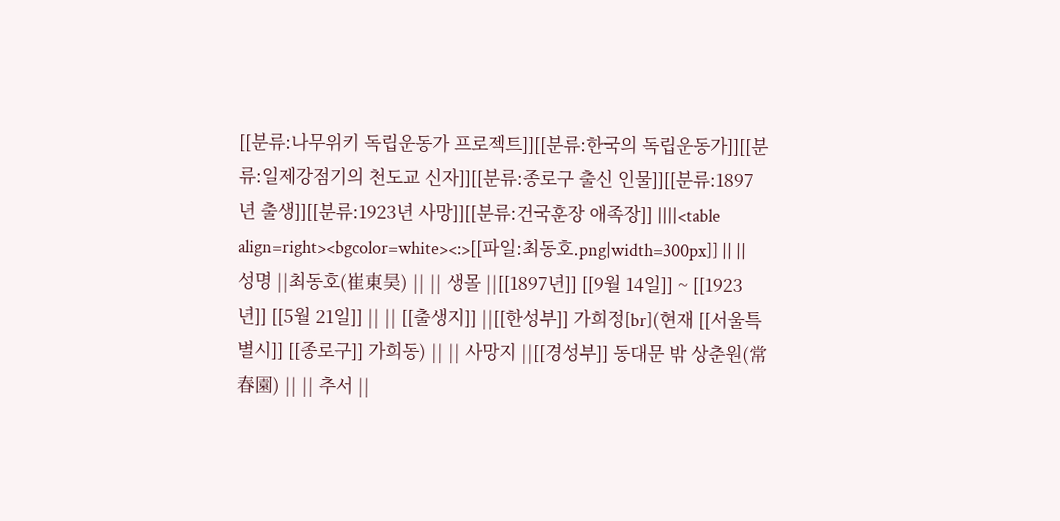[[분류:나무위키 독립운동가 프로젝트]][[분류:한국의 독립운동가]][[분류:일제강점기의 천도교 신자]][[분류:종로구 출신 인물]][[분류:1897년 출생]][[분류:1923년 사망]][[분류:건국훈장 애족장]] ||||<table align=right><bgcolor=white><:>[[파일:최동호.png|width=300px]] || || 성명 ||최동호(崔東昊) || || 생몰 ||[[1897년]] [[9월 14일]] ~ [[1923년]] [[5월 21일]] || || [[출생지]] ||[[한성부]] 가희정[br](현재 [[서울특별시]] [[종로구]] 가희동) || || 사망지 ||[[경성부]] 동대문 밖 상춘원(常春園) || || 추서 ||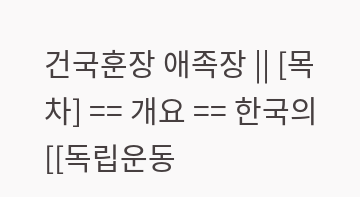건국훈장 애족장 || [목차] == 개요 == 한국의 [[독립운동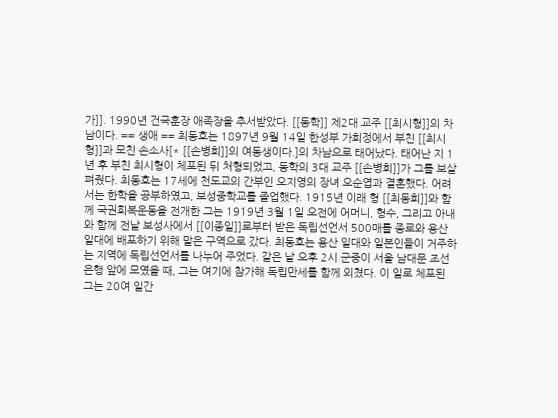가]]. 1990년 건국훈장 애족장을 추서받았다. [[동학]] 제2대 교주 [[최시형]]의 차남이다. == 생애 == 최동호는 1897년 9월 14일 한성부 가희정에서 부친 [[최시형]]과 모친 손소사[* [[손병희]]의 여동생이다.]의 차남으로 태어났다. 태어난 지 1년 후 부친 최시형이 체포된 뒤 처형되었고, 동학의 3대 교주 [[손병희]]가 그를 보살펴줬다. 최동호는 17세에 천도교의 간부인 오지영의 장녀 오순엽과 결혼했다. 어려서는 한학을 공부하였고, 보성중학교를 졸업했다. 1915년 이래 형 [[최동희]]와 함께 국권회복운동을 전개한 그는 1919년 3월 1일 오전에 어머니, 형수, 그리고 아내와 함께 전날 보성사에서 [[이종일]]로부터 받은 독립선언서 500매를 종로와 용산 일대에 배포하기 위해 맡은 구역으로 갔다. 최동호는 용산 일대와 일본인들이 거주하는 지역에 독립선언서를 나누어 주었다. 같은 날 오후 2시 군중이 서울 남대문 조선은행 앞에 모였을 때, 그는 여기에 참가해 독립만세를 함께 외쳤다. 이 일로 체포된 그는 20여 일간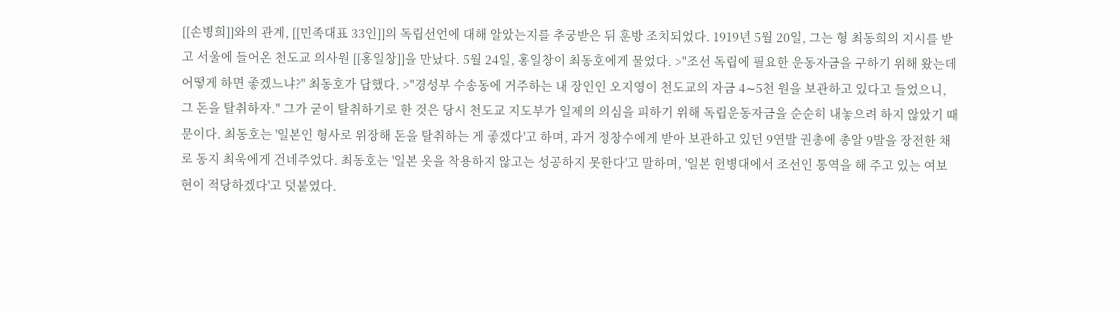[[손병희]]와의 관계, [[민족대표 33인]]의 독립선언에 대해 알았는지를 추궁받은 뒤 훈방 조치되었다. 1919년 5월 20일, 그는 형 최동희의 지시를 받고 서울에 들어온 천도교 의사원 [[홍일창]]을 만났다. 5월 24일, 홍일창이 최동호에게 물었다. >"조선 독립에 필요한 운동자금을 구하기 위해 왔는데 어떻게 하면 좋겠느냐?" 최동호가 답했다. >"경성부 수송동에 거주하는 내 장인인 오지영이 천도교의 자금 4∼5천 원을 보관하고 있다고 들었으니, 그 돈을 탈취하자." 그가 굳이 탈취하기로 한 것은 당시 천도교 지도부가 일제의 의심을 피하기 위해 독립운동자금을 순순히 내놓으려 하지 않았기 때문이다. 최동호는 '일본인 형사로 위장해 돈을 탈취하는 게 좋겠다'고 하며, 과거 정창수에게 받아 보관하고 있던 9연발 권총에 총알 9발을 장전한 채로 동지 최욱에게 건네주었다. 최동호는 '일본 옷을 착용하지 않고는 성공하지 못한다'고 말하며, '일본 헌병대에서 조선인 통역을 해 주고 있는 여보현이 적당하겠다'고 덧붙였다.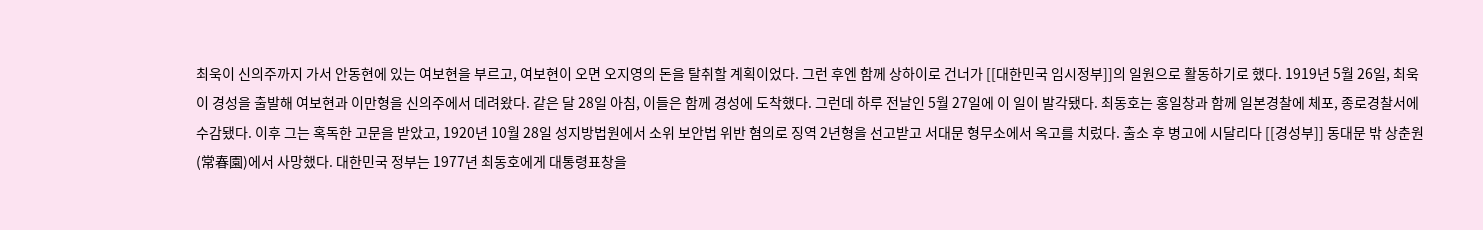최욱이 신의주까지 가서 안동현에 있는 여보현을 부르고, 여보현이 오면 오지영의 돈을 탈취할 계획이었다. 그런 후엔 함께 상하이로 건너가 [[대한민국 임시정부]]의 일원으로 활동하기로 했다. 1919년 5월 26일, 최욱이 경성을 출발해 여보현과 이만형을 신의주에서 데려왔다. 같은 달 28일 아침, 이들은 함께 경성에 도착했다. 그런데 하루 전날인 5월 27일에 이 일이 발각됐다. 최동호는 홍일창과 함께 일본경찰에 체포, 종로경찰서에 수감됐다. 이후 그는 혹독한 고문을 받았고, 1920년 10월 28일 성지방법원에서 소위 보안법 위반 혐의로 징역 2년형을 선고받고 서대문 형무소에서 옥고를 치렀다. 출소 후 병고에 시달리다 [[경성부]] 동대문 밖 상춘원(常春園)에서 사망했다. 대한민국 정부는 1977년 최동호에게 대통령표창을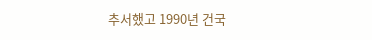추서했고 1990년 건국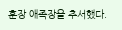훈장 애족장을 추서했다.